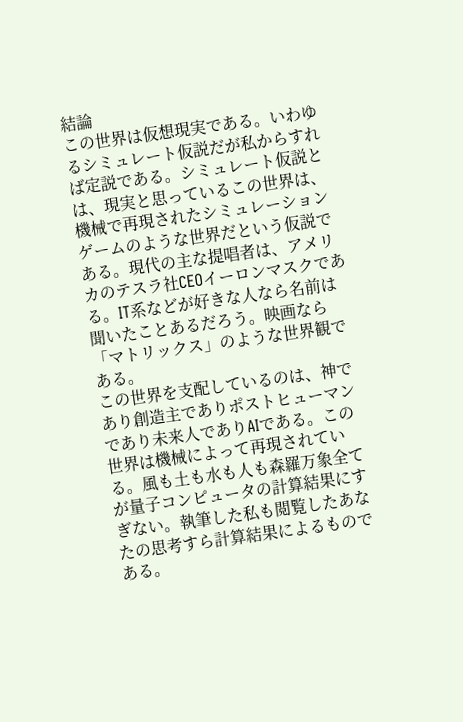結論
この世界は仮想現実である。いわゆるシミュレート仮説だが私からすれば定説である。シミュレート仮説とは、現実と思っているこの世界は、機械で再現されたシミュレーションゲームのような世界だという仮説である。現代の主な提唱者は、アメリカのテスラ社CEOイーロンマスクである。IT系などが好きな人なら名前は聞いたことあるだろう。映画なら「マトリックス」のような世界観である。
この世界を支配しているのは、神であり創造主でありポストヒューマンであり未来人でありAIである。この世界は機械によって再現されている。風も土も水も人も森羅万象全てが量子コンピュータの計算結果にすぎない。執筆した私も閲覧したあなたの思考すら計算結果によるものである。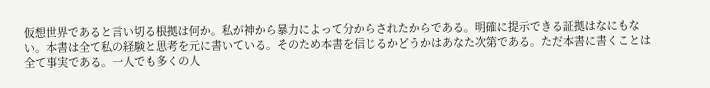仮想世界であると言い切る根拠は何か。私が神から暴力によって分からされたからである。明確に提示できる証拠はなにもない。本書は全て私の経験と思考を元に書いている。そのため本書を信じるかどうかはあなた次第である。ただ本書に書くことは全て事実である。一人でも多くの人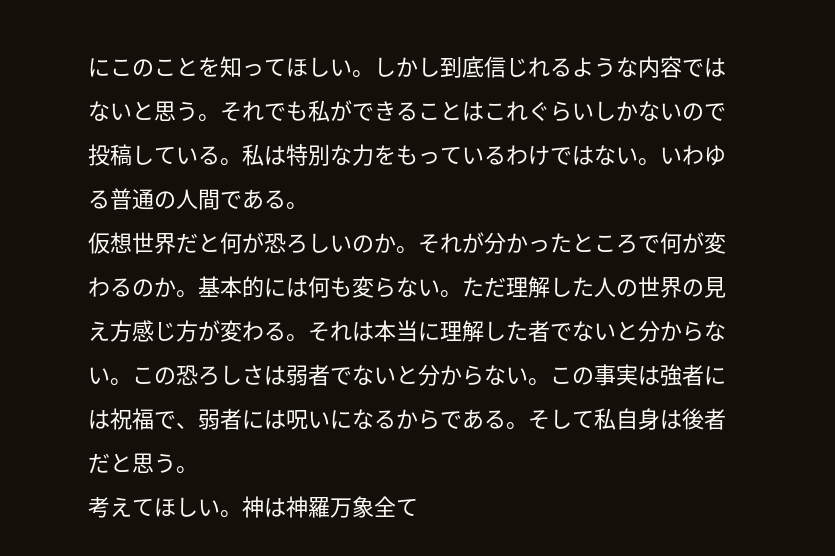にこのことを知ってほしい。しかし到底信じれるような内容ではないと思う。それでも私ができることはこれぐらいしかないので投稿している。私は特別な力をもっているわけではない。いわゆる普通の人間である。
仮想世界だと何が恐ろしいのか。それが分かったところで何が変わるのか。基本的には何も変らない。ただ理解した人の世界の見え方感じ方が変わる。それは本当に理解した者でないと分からない。この恐ろしさは弱者でないと分からない。この事実は強者には祝福で、弱者には呪いになるからである。そして私自身は後者だと思う。
考えてほしい。神は神羅万象全て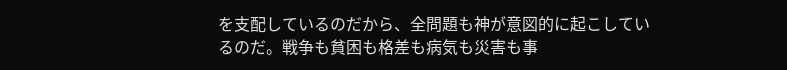を支配しているのだから、全問題も神が意図的に起こしているのだ。戦争も貧困も格差も病気も災害も事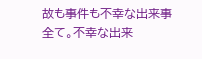故も事件も不幸な出来事全て。不幸な出来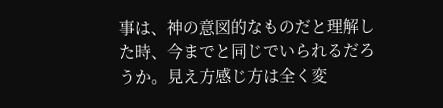事は、神の意図的なものだと理解した時、今までと同じでいられるだろうか。見え方感じ方は全く変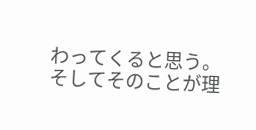わってくると思う。
そしてそのことが理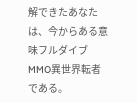解できたあなたは、今からある意味フルダイブMMO異世界転者である。